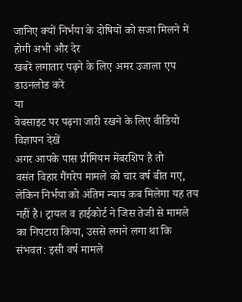जानिए क्यों निर्भया के दोषियों को सजा मिलने में होगी अभी और देर
खबरें लगातार पढ़ने के लिए अमर उजाला एप डाउनलोड करें
या
वेबसाइट पर पढ़ना जारी रखने के लिए वीडियो विज्ञापन देखें
अगर आपके पास प्रीमियम मेंबरशिप है तो
वसंत विहार गैंगरेप मामले को चार वर्ष बीत गए, लेकिन निर्भया को अंतिम न्याय कब मिलेगा यह तय नहीं है। ट्रायल व हाईकोर्ट ने जिस तेजी से मामले का निपटारा किया, उससे लगने लगा था कि संभवत: इसी वर्ष मामले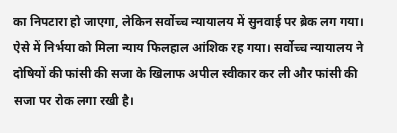का निपटारा हो जाएगा, लेकिन सर्वोच्च न्यायालय में सुनवाई पर ब्रेक लग गया।
ऐसे में निर्भया को मिला न्याय फिलहाल आंशिक रह गया। सर्वोच्च न्यायालय ने दोषियों की फांसी की सजा के खिलाफ अपील स्वीकार कर ली और फांसी की सजा पर रोक लगा रखी है।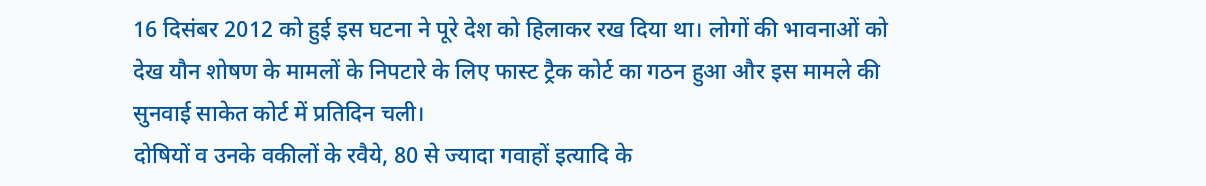16 दिसंबर 2012 को हुई इस घटना ने पूरे देश को हिलाकर रख दिया था। लोगों की भावनाओं को देख यौन शोषण के मामलों के निपटारे के लिए फास्ट ट्रैक कोर्ट का गठन हुआ और इस मामले की सुनवाई साकेत कोर्ट में प्रतिदिन चली।
दोषियों व उनके वकीलों के रवैये, 80 से ज्यादा गवाहों इत्यादि के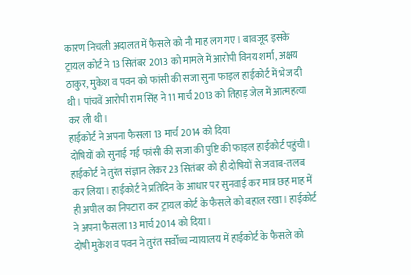कारण निचली अदालत में फैसले को नौ माह लग गए। बावजूद इसके ट्रायल कोर्ट ने 13 सितंबर 2013 को मामले में आरोपी विनय शर्मा, अक्षय ठाकुर, मुकेश व पवन को फांसी की सजा सुना फाइल हाईकोर्ट में भेज दी थी। पांचवें आरोपी राम सिंह ने 11 मार्च 2013 को तिहाड़ जेल में आत्महत्या कर ली थी।
हाईकोर्ट ने अपना फैसला 13 मार्च 2014 को दिया
दोषियों को सुनाई गई फांसी की सजा की पुष्टि की फाइल हाईकोर्ट पहुंची। हाईकोर्ट ने तुरंत संज्ञान लेकर 23 सितंबर को ही दोषियों से जवाब-तलब कर लिया। हाईकोर्ट ने प्रतिदिन के आधार पर सुनवाई कर मात्र छह माह में ही अपील का निपटारा कर ट्रायल कोर्ट के फैसले को बहाल रखा। हाईकोर्ट ने अपना फैसला 13 मार्च 2014 को दिया।
दोषी मुकेश व पवन ने तुरंत सर्वोच्च न्यायालय में हाईकोर्ट के फैसले को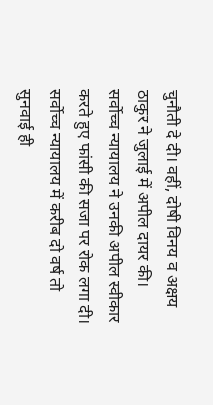चुनौती दे दी। वहीं, दोषी विनय व अक्षय ठाकुर ने जुलाई में अपील दायर की। सर्वोच्च न्यायालय ने उनकी अपील स्वीकार करते हुए फांसी की सजा पर रोक लगा दी। सर्वोच्च न्यायालय में करीब दो वर्ष तो सुनवाई ही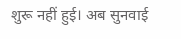शुरू नहीं हुई। अब सुनवाई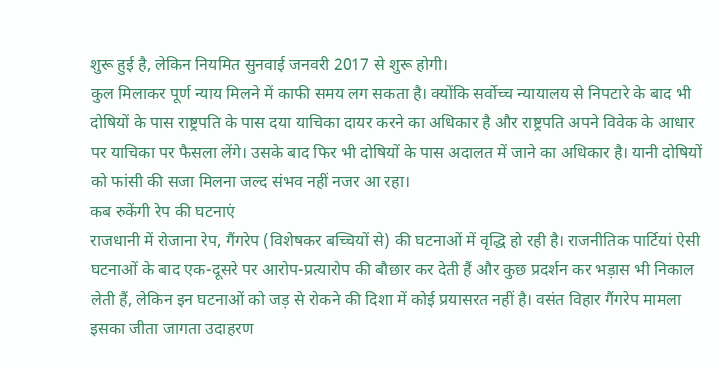शुरू हुई है, लेकिन नियमित सुनवाई जनवरी 2017 से शुरू होगी।
कुल मिलाकर पूर्ण न्याय मिलने में काफी समय लग सकता है। क्योंकि सर्वोच्च न्यायालय से निपटारे के बाद भी दोषियों के पास राष्ट्रपति के पास दया याचिका दायर करने का अधिकार है और राष्ट्रपति अपने विवेक के आधार पर याचिका पर फैसला लेंगे। उसके बाद फिर भी दोषियों के पास अदालत में जाने का अधिकार है। यानी दोषियों को फांसी की सजा मिलना जल्द संभव नहीं नजर आ रहा।
कब रुकेंगी रेप की घटनाएं
राजधानी में रोजाना रेप, गैंगरेप (विशेषकर बच्चियों से) की घटनाओं में वृद्धि हो रही है। राजनीतिक पार्टियां ऐसी घटनाओं के बाद एक-दूसरे पर आरोप-प्रत्यारोप की बौछार कर देती हैं और कुछ प्रदर्शन कर भड़ास भी निकाल लेती हैं, लेकिन इन घटनाओं को जड़ से रोकने की दिशा में कोई प्रयासरत नहीं है। वसंत विहार गैंगरेप मामला इसका जीता जागता उदाहरण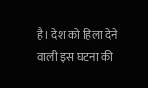है। देश को हिला देने वाली इस घटना की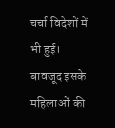चर्चा विदेशों में भी हुई। बावजूद इसके महिलाओं की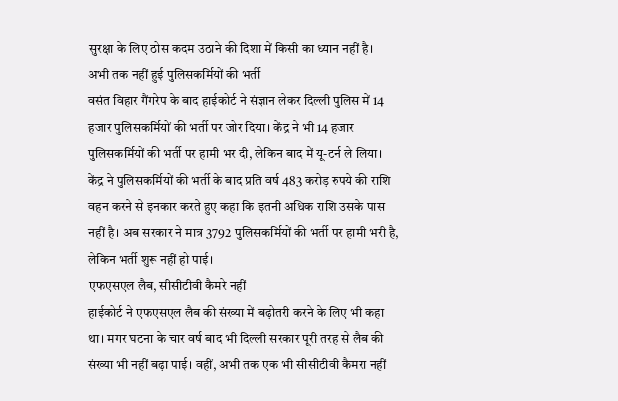सुरक्षा के लिए ठोस कदम उठाने की दिशा में किसी का ध्यान नहीं है।
अभी तक नहीं हुई पुलिसकर्मियों की भर्ती
वसंत विहार गैंगरेप के बाद हाईकोर्ट ने संज्ञान लेकर दिल्ली पुलिस में 14 हजार पुलिसकर्मियों की भर्ती पर जोर दिया। केंद्र ने भी 14 हजार पुलिसकर्मियों की भर्ती पर हामी भर दी, लेकिन बाद में यू-टर्न ले लिया। केंद्र ने पुलिसकर्मियों की भर्ती के बाद प्रति वर्ष 483 करोड़ रुपये की राशि वहन करने से इनकार करते हुए कहा कि इतनी अधिक राशि उसके पास नहीं है। अब सरकार ने मात्र 3792 पुलिसकर्मियों की भर्ती पर हामी भरी है, लेकिन भर्ती शुरू नहीं हो पाई।
एफएसएल लैब, सीसीटीवी कैमरे नहीं
हाईकोर्ट ने एफएसएल लैब की संख्या में बढ़ोतरी करने के लिए भी कहा था। मगर घटना के चार वर्ष बाद भी दिल्ली सरकार पूरी तरह से लैब की संख्या भी नहीं बढ़ा पाई। वहीं, अभी तक एक भी सीसीटीवी कैमरा नहीं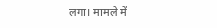लगा। मामले में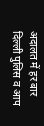अदालत में हर बार दिल्ली पुलिस व आप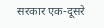सरकार एक-दूसरे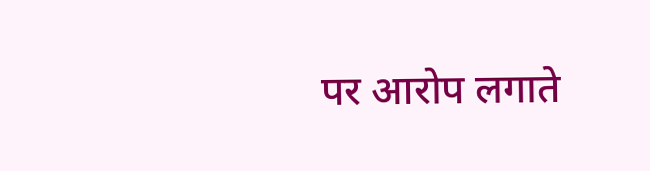पर आरोप लगाते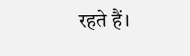रहते हैं।